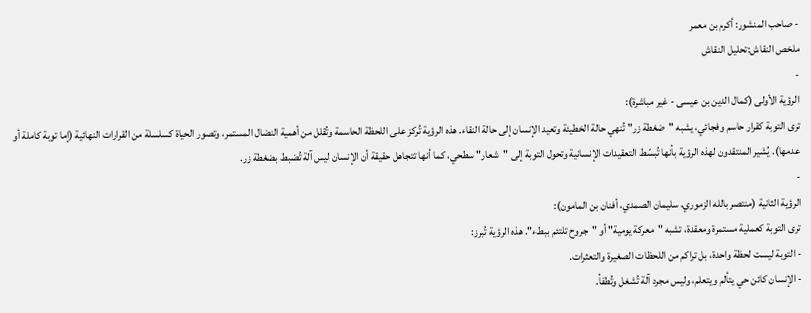- صاحب المنشور: أكرم بن معمر
ملخص النقاش:تحليل النقاش
-
الرؤية الأولى (كمال الدين بن عيسى - غير مباشرة):
ترى التوبة كقرار حاسم وفجائي، يشبه "ضغطة زر" تُنهي حالة الخطيئة وتعيد الإنسان إلى حالة النقاء. هذه الرؤية تُركز على اللحظة الحاسمة وتُقلل من أهمية النضال المستمر، وتصور الحياة كسلسلة من القرارات النهائية (إما توبة كاملة أو عدمها). يُشير المنتقدون لهذه الرؤية بأنها تُبسّط التعقيدات الإنسانية وتحول التوبة إلى "شعار" سطحي، كما أنها تتجاهل حقيقة أن الإنسان ليس آلة تُضبط بضغطة زر.
-
الرؤية الثانية (منتصر بالله الزموري، سليمان الصمدي، أفنان بن المامون):
ترى التوبة كعملية مستمرة ومعقدة، تشبه "معركة يومية" أو "جروح تلتئم ببطء". هذه الرؤية تُبرز:
- التوبة ليست لحظة واحدة، بل تراكم من اللحظات الصغيرة والتعثرات.
- الإنسان كائن حي يتألم ويتعلم، وليس مجرد آلة تُشغل وتُطفأ.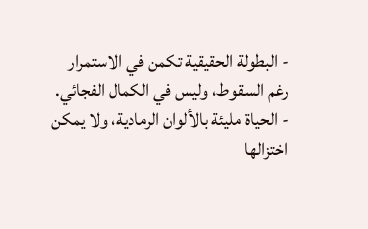- البطولة الحقيقية تكمن في الاستمرار رغم السقوط، وليس في الكمال الفجائي.
- الحياة مليئة بالألوان الرمادية، ولا يمكن اختزالها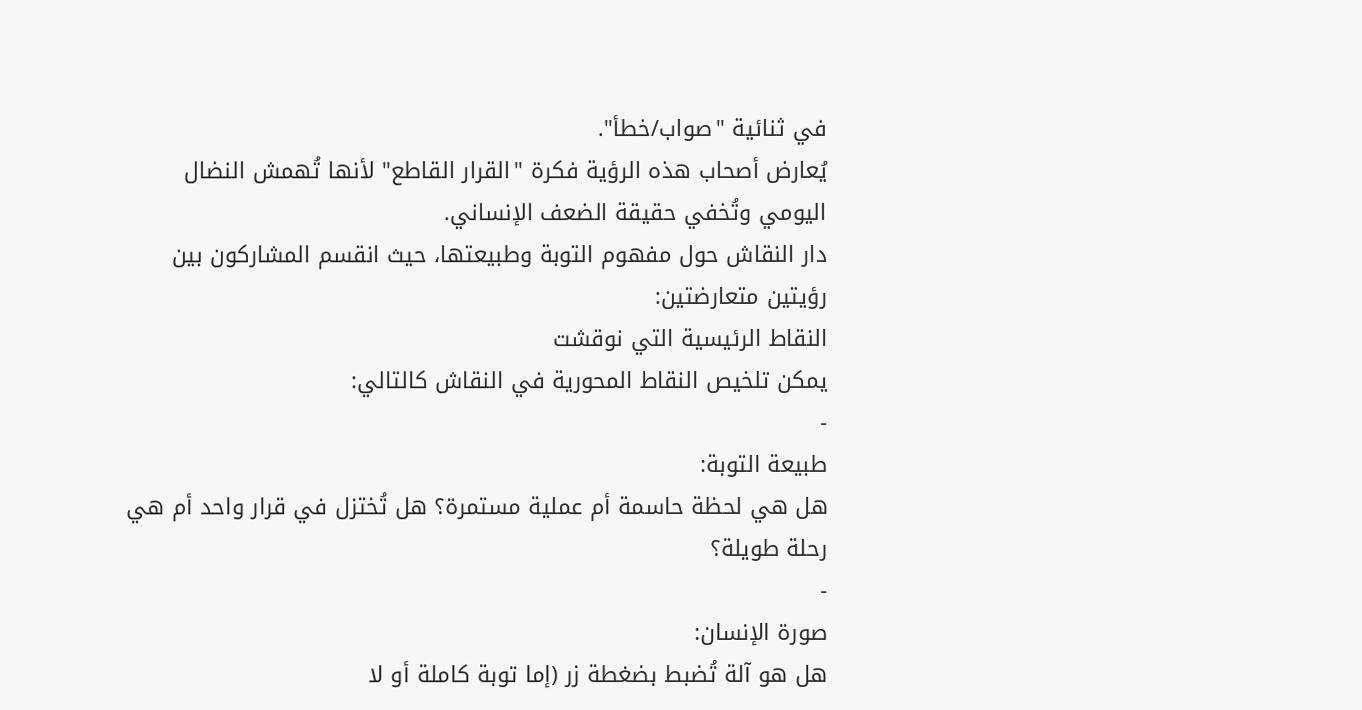في ثنائية "صواب/خطأ".
يُعارض أصحاب هذه الرؤية فكرة "القرار القاطع" لأنها تُهمش النضال اليومي وتُخفي حقيقة الضعف الإنساني.
دار النقاش حول مفهوم التوبة وطبيعتها، حيث انقسم المشاركون بين رؤيتين متعارضتين:
النقاط الرئيسية التي نوقشت
يمكن تلخيص النقاط المحورية في النقاش كالتالي:
-
طبيعة التوبة:
هل هي لحظة حاسمة أم عملية مستمرة؟ هل تُختزل في قرار واحد أم هي رحلة طويلة؟
-
صورة الإنسان:
هل هو آلة تُضبط بضغطة زر (إما توبة كاملة أو لا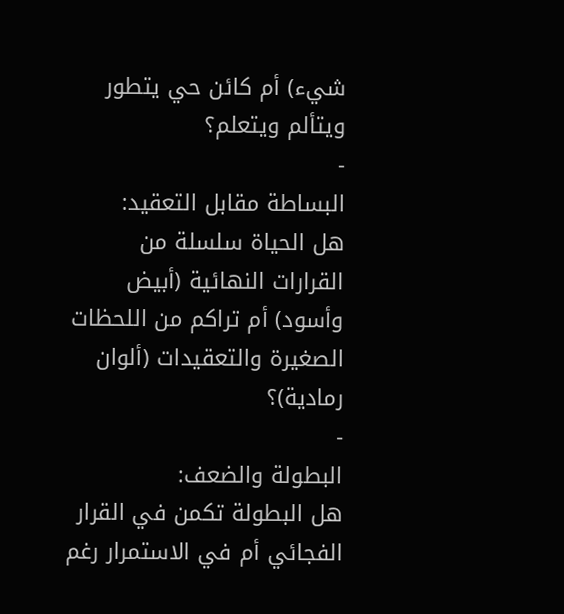شيء) أم كائن حي يتطور ويتألم ويتعلم؟
-
البساطة مقابل التعقيد:
هل الحياة سلسلة من القرارات النهائية (أبيض وأسود) أم تراكم من اللحظات الصغيرة والتعقيدات (ألوان رمادية)؟
-
البطولة والضعف:
هل البطولة تكمن في القرار الفجائي أم في الاستمرار رغم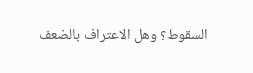السقوط؟ وهل الاعتراف بالضعف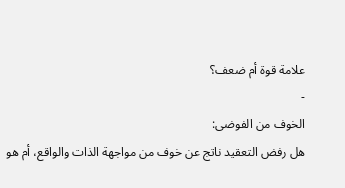علامة قوة أم ضعف؟
-
الخوف من الفوضى:
هل رفض التعقيد ناتج عن خوف من مواجهة الذات والواقع، أم هو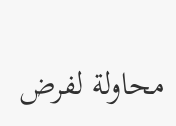محاولة لفرض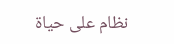نظام على حياة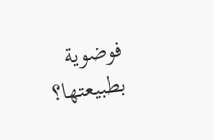فوضوية بطبيعتها؟